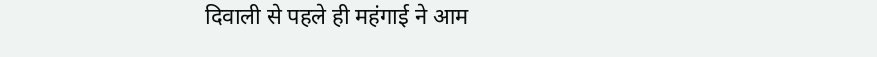दिवाली से पहले ही महंगाई ने आम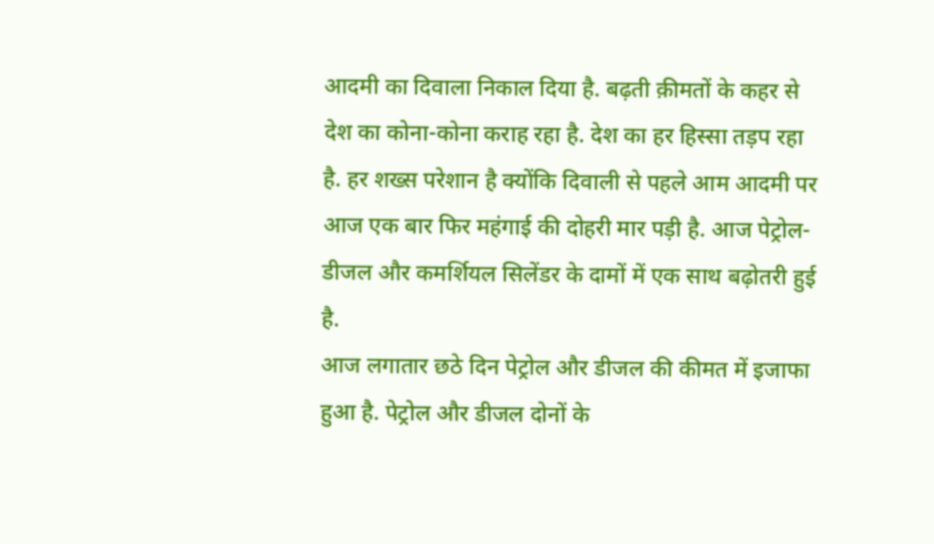आदमी का दिवाला निकाल दिया है. बढ़ती क़ीमतों के कहर से देश का कोना-कोना कराह रहा है. देश का हर हिस्सा तड़प रहा है. हर शख्स परेशान है क्योंकि दिवाली से पहले आम आदमी पर आज एक बार फिर महंगाई की दोहरी मार पड़ी है. आज पेट्रोल-डीजल और कमर्शियल सिलेंडर के दामों में एक साथ बढ़ोतरी हुई है.
आज लगातार छठे दिन पेट्रोल और डीजल की कीमत में इजाफा हुआ है. पेट्रोल और डीजल दोनों के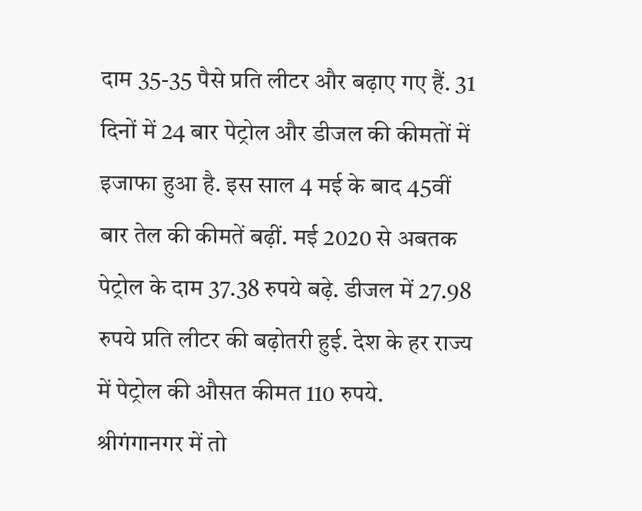दाम 35-35 पैसे प्रति लीटर और बढ़ाए गए हैं. 31 दिनों में 24 बार पेट्रोल और डीजल की कीमतों में इजाफा हुआ है. इस साल 4 मई के बाद 45वीं बार तेल की कीमतें बढ़ीं. मई 2020 से अबतक पेट्रोल के दाम 37.38 रुपये बढ़े. डीजल में 27.98 रुपये प्रति लीटर की बढ़ोतरी हुई. देश के हर राज्य में पेट्रोल की औसत कीमत 110 रुपये. श्रीगंगानगर में तो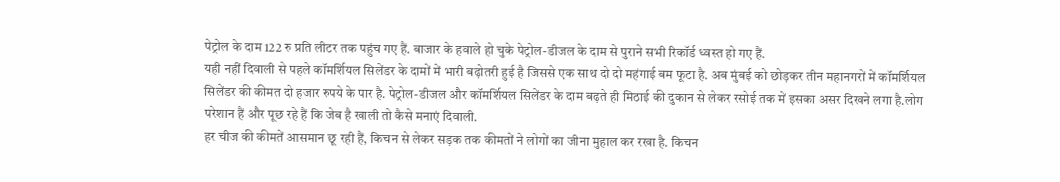पेट्रोल के दाम 122 रु प्रति लीटर तक पहुंच गए हैं. बाजार के हवाले हो चुके पेट्रोल-डीजल के दाम से पुराने सभी रिकॉर्ड ध्वस्त हो गए हैं.
यही नहीं दिवाली से पहले कॉमर्शियल सिलेंडर के दामों में भारी बढ़ोतरी हुई है जिससे एक साथ दो दो महंगाई बम फूटा है. अब मुंबई को छोड़कर तीन महानगरों में कॉमर्शियल सिलेंडर की कीमत दो हजार रुपये के पार है. पेट्रोल-डीजल और कॉमर्शियल सिलेंडर के दाम बढ़ते ही मिठाई की दुकान से लेकर रसोई तक में इसका असर दिखने लगा है.लोग परेशान हैं और पूछ रहे हैं कि जेब है खाली तो कैसे मनाएं दिवाली.
हर चीज की कीमतें आसमान छू रही हैं, किचन से लेकर सड़क तक कीमतों ने लोगों का जीना मुहाल कर रखा है. किचन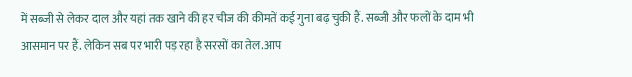में सब्जी से लेकर दाल और यहां तक खाने की हर चीज की कीमतें कई गुना बढ़ चुकी हैं. सब्जी और फलों के दाम भी आसमान पर हैं. लेकिन सब पर भारी पड़ रहा है सरसों का तेल.आप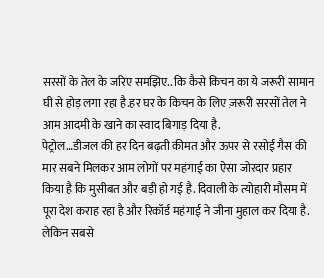सरसों के तेल के जरिए समझिए.. कि कैसे किचन का ये जरूरी सामान घी से होड़ लगा रहा है.हर घर के किचन के लिए ज़रूरी सरसों तेल ने आम आदमी के खाने का स्वाद बिगाड़ दिया है.
पेट्रोल…डीजल की हर दिन बढ़ती कीमत और ऊपर से रसोई गैस की मार सबने मिलकर आम लोगों पर महंगाई का ऐसा जोरदार प्रहार किया है कि मुसीबत और बड़ी हो गई है. दिवाली के त्योहारी मौसम में पूरा देश कराह रहा है और रिकॉर्ड महंगाई ने जीना मुहाल कर दिया है. लेकिन सबसे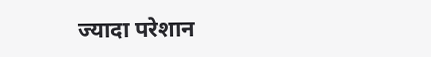ज्यादा परेशान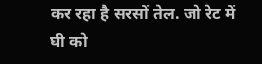कर रहा है सरसों तेल. जो रेट में घी को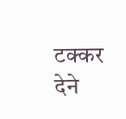टक्कर देने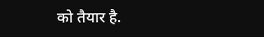को तैयार है.